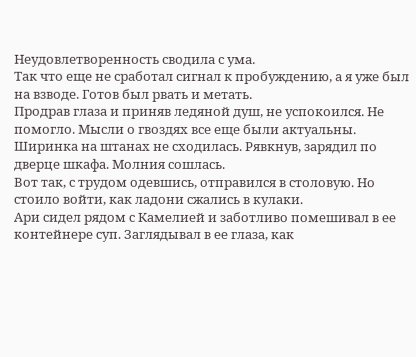Неудовлетворенность сводила с ума.
Так что еще не сработал сигнал к пробуждению, а я уже был на взводе. Готов был рвать и метать.
Продрав глаза и приняв ледяной душ, не успокоился. Не помогло. Мысли о гвоздях все еще были актуальны.
Ширинка на штанах не сходилась. Рявкнув, зарядил по дверце шкафа. Молния сошлась.
Вот так, с трудом одевшись, отправился в столовую. Но стоило войти, как ладони сжались в кулаки.
Ари сидел рядом с Камелией и заботливо помешивал в ее контейнере суп. Заглядывал в ее глаза, как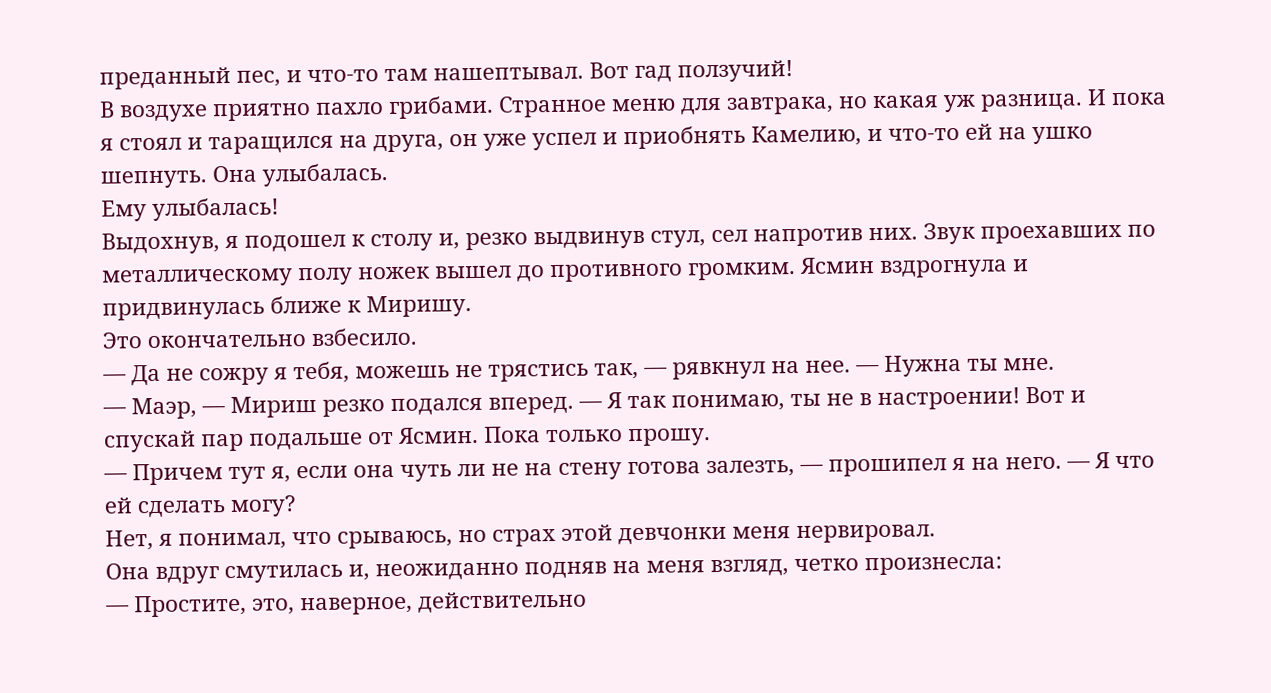преданный пес, и что-то там нашептывал. Вот гад ползучий!
В воздухе приятно пахло грибами. Странное меню для завтрака, но какая уж разница. И пока я стоял и таращился на друга, он уже успел и приобнять Камелию, и что-то ей на ушко шепнуть. Она улыбалась.
Ему улыбалась!
Выдохнув, я подошел к столу и, резко выдвинув стул, сел напротив них. Звук проехавших по металлическому полу ножек вышел до противного громким. Ясмин вздрогнула и придвинулась ближе к Миришу.
Это окончательно взбесило.
— Да не сожру я тебя, можешь не трястись так, — рявкнул на нее. — Нужна ты мне.
— Маэр, — Мириш резко подался вперед. — Я так понимаю, ты не в настроении! Вот и спускай пар подальше от Ясмин. Пока только прошу.
— Причем тут я, если она чуть ли не на стену готова залезть, — прошипел я на него. — Я что ей сделать могу?
Нет, я понимал, что срываюсь, но страх этой девчонки меня нервировал.
Она вдруг смутилась и, неожиданно подняв на меня взгляд, четко произнесла:
— Простите, это, наверное, действительно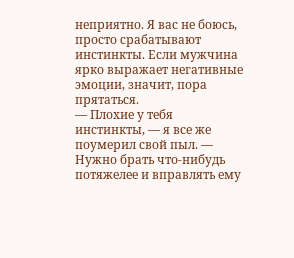неприятно. Я вас не боюсь, просто срабатывают инстинкты. Если мужчина ярко выражает негативные эмоции, значит, пора прятаться.
— Плохие у тебя инстинкты, — я все же поумерил свой пыл. — Нужно брать что-нибудь потяжелее и вправлять ему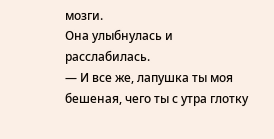мозги.
Она улыбнулась и расслабилась.
— И все же, лапушка ты моя бешеная, чего ты с утра глотку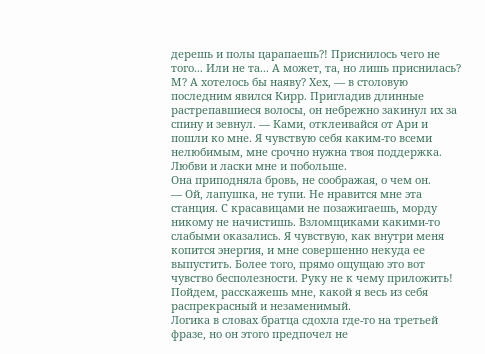дерешь и полы царапаешь?! Приснилось чего не того... Или не та... А может, та, но лишь приснилась? М? А хотелось бы наяву? Хех, — в столовую последним явился Кирр. Пригладив длинные растрепавшиеся волосы, он небрежно закинул их за спину и зевнул. — Ками, отклеивайся от Ари и пошли ко мне. Я чувствую себя каким-то всеми нелюбимым, мне срочно нужна твоя поддержка. Любви и ласки мне и побольше.
Она приподняла бровь, не соображая, о чем он.
— Ой, лапушка, не тупи. Не нравится мне эта станция. С красавицами не позажигаешь, морду никому не начистишь. Взломщиками какими-то слабыми оказались. Я чувствую, как внутри меня копится энергия, и мне совершенно некуда ее выпустить. Более того, прямо ощущаю это вот чувство бесполезности. Руку не к чему приложить! Пойдем, расскажешь мне, какой я весь из себя распрекрасный и незаменимый.
Логика в словах братца сдохла где-то на третьей фразе, но он этого предпочел не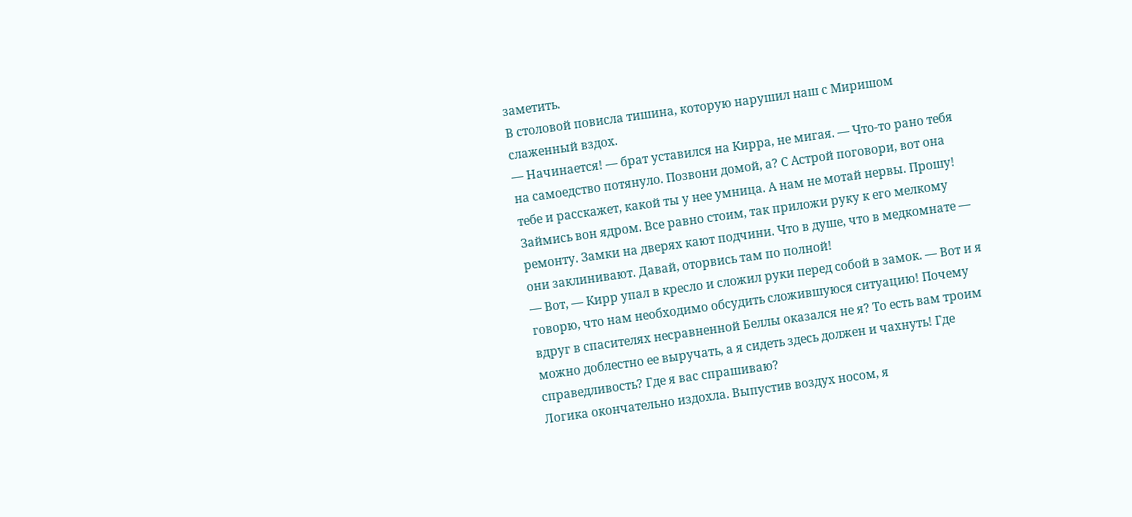заметить.
В столовой повисла тишина, которую нарушил наш с Миришом слаженный вздох.
— Начинается! — брат уставился на Кирра, не мигая. — Что-то рано тебя на самоедство потянуло. Позвони домой, а? С Астрой поговори, вот она тебе и расскажет, какой ты у нее умница. А нам не мотай нервы. Прошу! Займись вон ядром. Все равно стоим, так приложи руку к его мелкому ремонту. Замки на дверях кают подчини. Что в душе, что в медкомнате — они заклинивают. Давай, оторвись там по полной!
— Вот, — Кирр упал в кресло и сложил руки перед собой в замок. — Вот и я говорю, что нам необходимо обсудить сложившуюся ситуацию! Почему вдруг в спасителях несравненной Беллы оказался не я? То есть вам троим можно доблестно ее выручать, а я сидеть здесь должен и чахнуть! Где справедливость? Где я вас спрашиваю?
Логика окончательно издохла. Выпустив воздух носом, я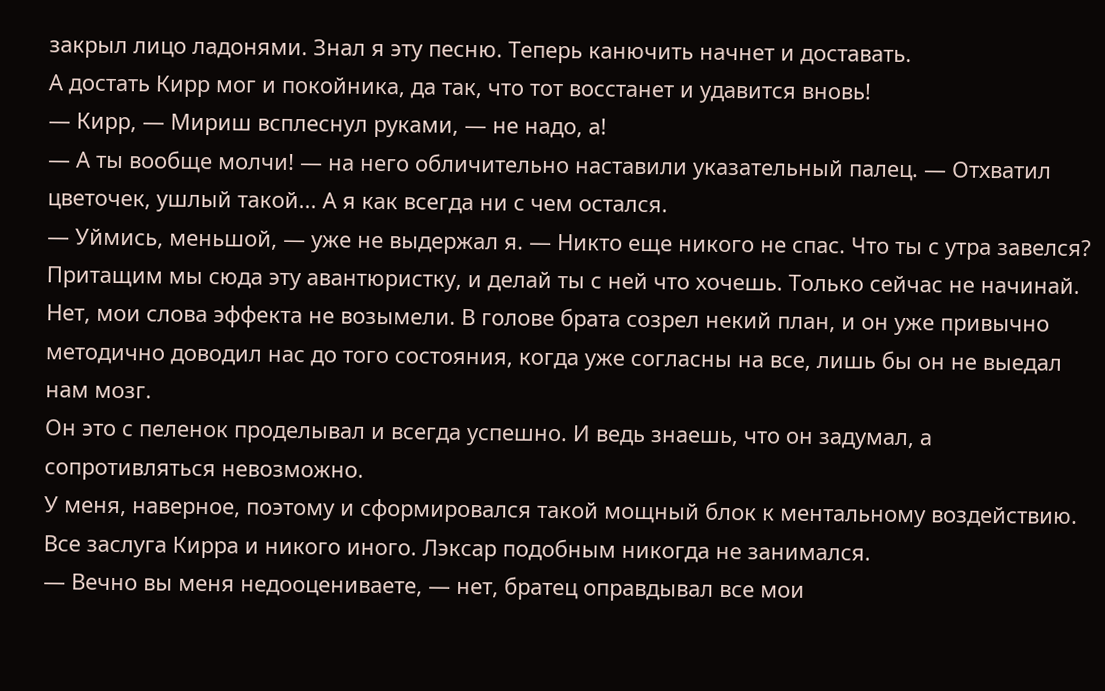закрыл лицо ладонями. Знал я эту песню. Теперь канючить начнет и доставать.
А достать Кирр мог и покойника, да так, что тот восстанет и удавится вновь!
— Кирр, — Мириш всплеснул руками, — не надо, а!
— А ты вообще молчи! — на него обличительно наставили указательный палец. — Отхватил цветочек, ушлый такой... А я как всегда ни с чем остался.
— Уймись, меньшой, — уже не выдержал я. — Никто еще никого не спас. Что ты с утра завелся? Притащим мы сюда эту авантюристку, и делай ты с ней что хочешь. Только сейчас не начинай.
Нет, мои слова эффекта не возымели. В голове брата созрел некий план, и он уже привычно методично доводил нас до того состояния, когда уже согласны на все, лишь бы он не выедал нам мозг.
Он это с пеленок проделывал и всегда успешно. И ведь знаешь, что он задумал, а сопротивляться невозможно.
У меня, наверное, поэтому и сформировался такой мощный блок к ментальному воздействию.
Все заслуга Кирра и никого иного. Лэксар подобным никогда не занимался.
— Вечно вы меня недооцениваете, — нет, братец оправдывал все мои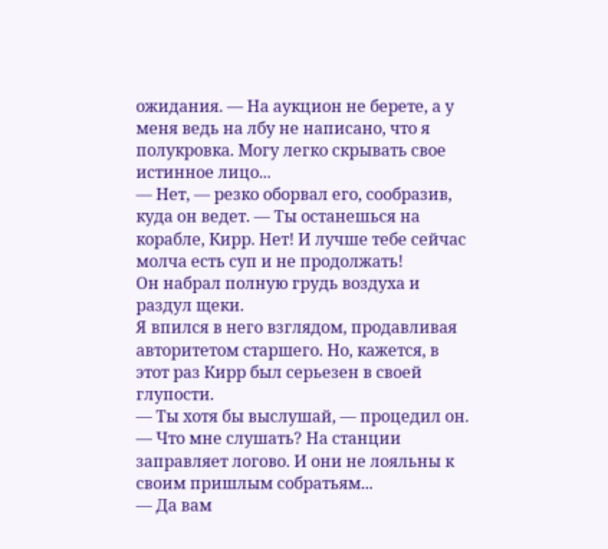ожидания. — На аукцион не берете, а у меня ведь на лбу не написано, что я полукровка. Могу легко скрывать свое истинное лицо...
— Нет, — резко оборвал его, сообразив, куда он ведет. — Ты останешься на корабле, Кирр. Нет! И лучше тебе сейчас молча есть суп и не продолжать!
Он набрал полную грудь воздуха и раздул щеки.
Я впился в него взглядом, продавливая авторитетом старшего. Но, кажется, в этот раз Кирр был серьезен в своей глупости.
— Ты хотя бы выслушай, — процедил он.
— Что мне слушать? На станции заправляет логово. И они не лояльны к своим пришлым собратьям...
— Да вам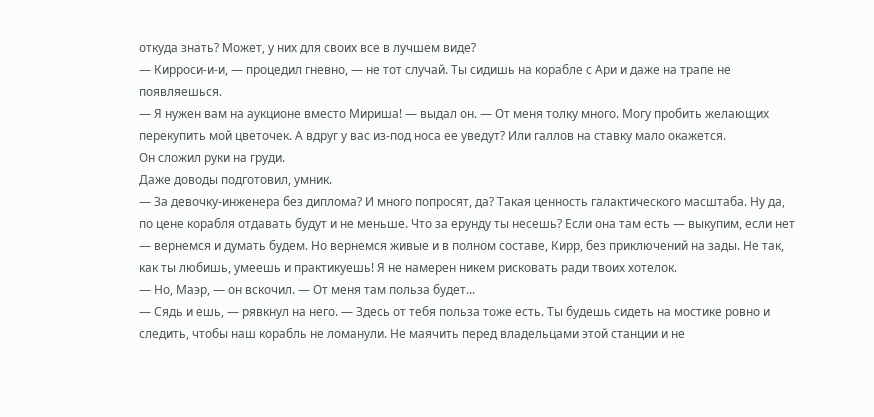откуда знать? Может, у них для своих все в лучшем виде?
— Кирроси-и-и, — процедил гневно, — не тот случай. Ты сидишь на корабле с Ари и даже на трапе не появляешься.
— Я нужен вам на аукционе вместо Мириша! — выдал он. — От меня толку много. Могу пробить желающих перекупить мой цветочек. А вдруг у вас из-под носа ее уведут? Или галлов на ставку мало окажется.
Он сложил руки на груди.
Даже доводы подготовил, умник.
— За девочку-инженера без диплома? И много попросят, да? Такая ценность галактического масштаба. Ну да, по цене корабля отдавать будут и не меньше. Что за ерунду ты несешь? Если она там есть — выкупим, если нет — вернемся и думать будем. Но вернемся живые и в полном составе, Кирр, без приключений на зады. Не так, как ты любишь, умеешь и практикуешь! Я не намерен никем рисковать ради твоих хотелок.
— Но, Маэр, — он вскочил. — От меня там польза будет...
— Сядь и ешь, — рявкнул на него. — Здесь от тебя польза тоже есть. Ты будешь сидеть на мостике ровно и следить, чтобы наш корабль не ломанули. Не маячить перед владельцами этой станции и не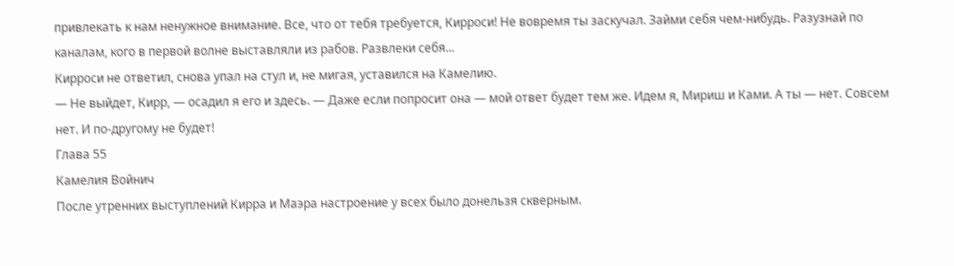привлекать к нам ненужное внимание. Все, что от тебя требуется, Кирроси! Не вовремя ты заскучал. Займи себя чем-нибудь. Разузнай по каналам, кого в первой волне выставляли из рабов. Развлеки себя...
Кирроси не ответил, снова упал на стул и, не мигая, уставился на Камелию.
— Не выйдет, Кирр, — осадил я его и здесь. — Даже если попросит она — мой ответ будет тем же. Идем я, Мириш и Ками. А ты — нет. Совсем нет. И по-другому не будет!
Глава 55
Камелия Войнич
После утренних выступлений Кирра и Маэра настроение у всех было донельзя скверным.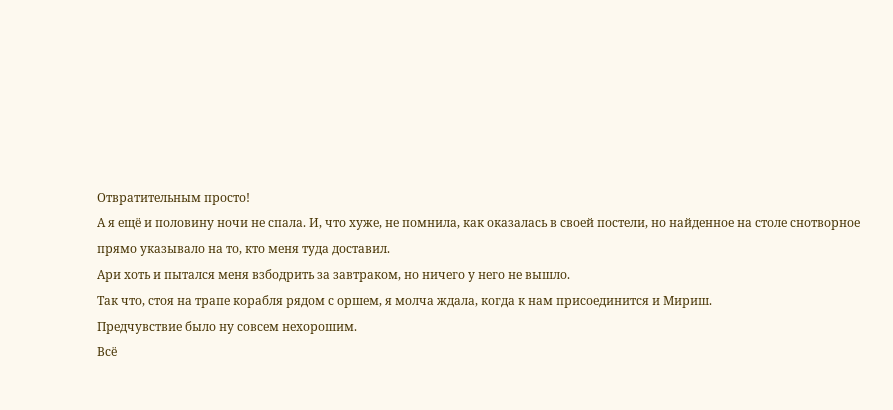Отвратительным просто!
А я ещё и половину ночи не спала. И, что хуже, не помнила, как оказалась в своей постели, но найденное на столе снотворное прямо указывало на то, кто меня туда доставил.
Ари хоть и пытался меня взбодрить за завтраком, но ничего у него не вышло.
Так что, стоя на трапе корабля рядом с оршем, я молча ждала, когда к нам присоединится и Мириш.
Предчувствие было ну совсем нехорошим.
Всё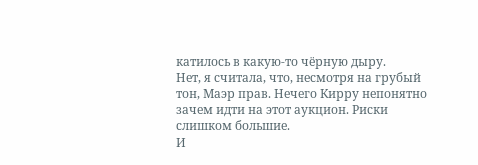катилось в какую-то чёрную дыру.
Нет, я считала, что, несмотря на грубый тон, Маэр прав. Нечего Кирру непонятно зачем идти на этот аукцион. Риски слишком большие.
И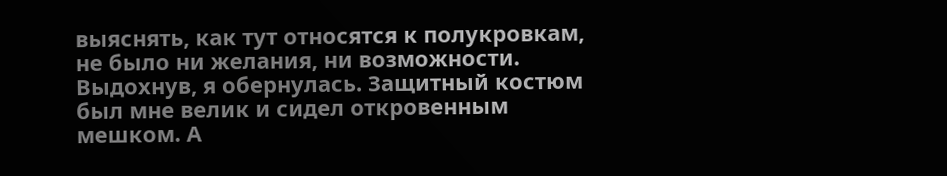выяснять, как тут относятся к полукровкам, не было ни желания, ни возможности.
Выдохнув, я обернулась. Защитный костюм был мне велик и сидел откровенным мешком. А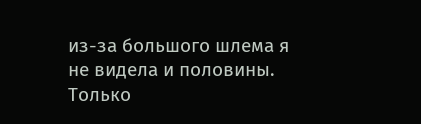из-за большого шлема я не видела и половины. Только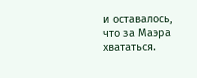и оставалось, что за Маэра хвататься.